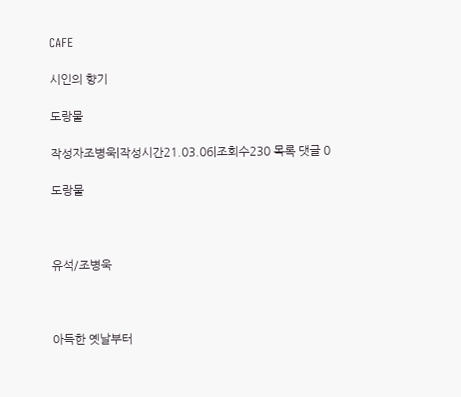CAFE

시인의 향기

도랑물

작성자조병욱|작성시간21.03.06|조회수230 목록 댓글 0

도랑물



유석/조병욱



아득한 옛날부터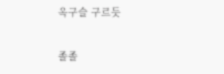옥구슬 구르듯

졸졸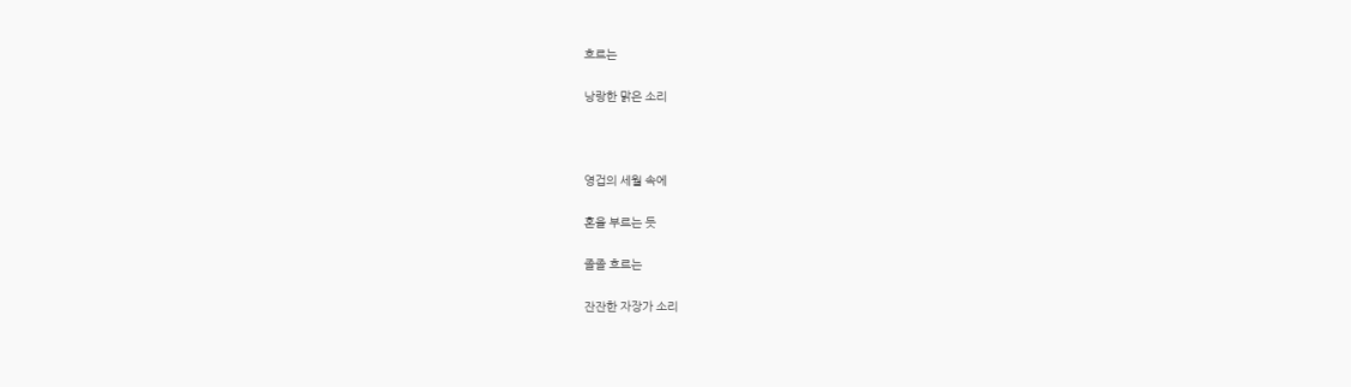흐르는

낭랑한 맑은 소리



영겁의 세월 속에

혼을 부르는 듯

졸졸 흐르는

잔잔한 자장가 소리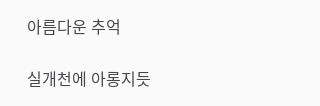아름다운 추억

실개천에 아롱지듯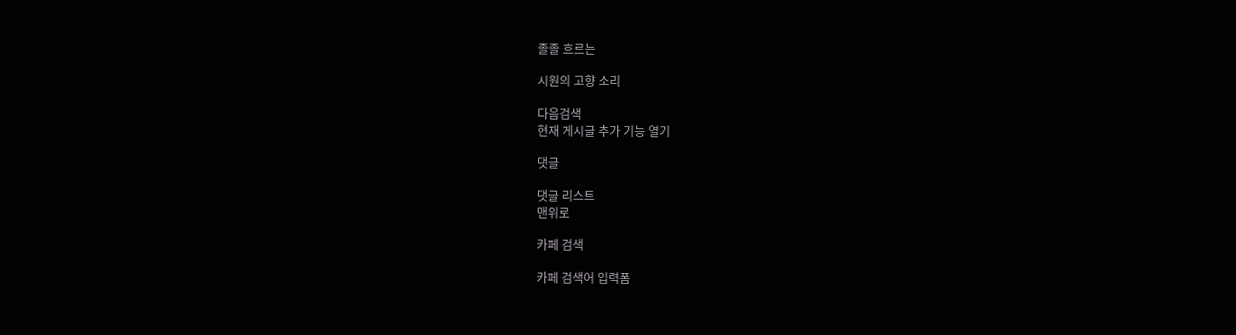졸졸 흐르는

시원의 고향 소리

다음검색
현재 게시글 추가 기능 열기

댓글

댓글 리스트
맨위로

카페 검색

카페 검색어 입력폼